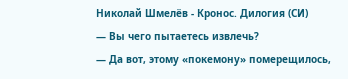Николай Шмелёв - Кронос. Дилогия (СИ)
— Вы чего пытаетесь извлечь?
— Да вот, этому «покемону» померещилось,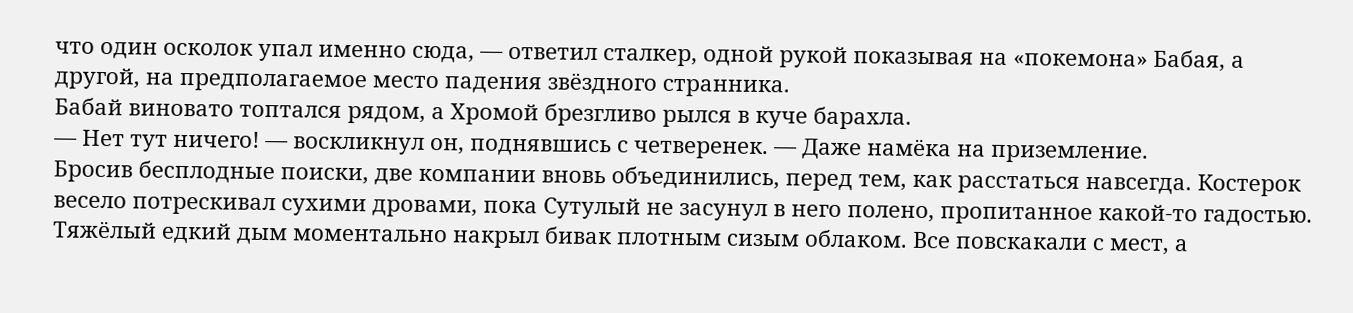что один осколок упал именно сюда, — ответил сталкер, одной рукой показывая на «покемона» Бабая, а другой, на предполагаемое место падения звёздного странника.
Бабай виновато топтался рядом, а Хромой брезгливо рылся в куче барахла.
— Нет тут ничего! — воскликнул он, поднявшись с четверенек. — Даже намёка на приземление.
Бросив бесплодные поиски, две компании вновь объединились, перед тем, как расстаться навсегда. Костерок весело потрескивал сухими дровами, пока Сутулый не засунул в него полено, пропитанное какой-то гадостью. Тяжёлый едкий дым моментально накрыл бивак плотным сизым облаком. Все повскакали с мест, а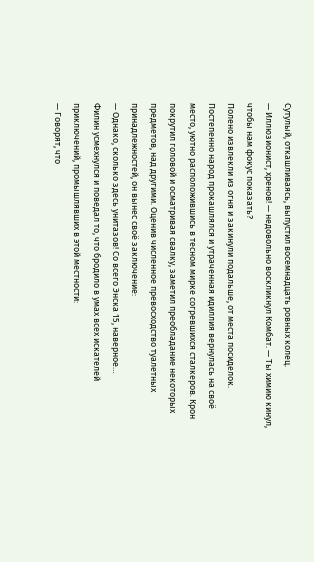Сутулый, откашливаясь, выпустил восемнадцать ровных колец.
— Иллюзионист, хренов! — недовольно воскликнул Комбат. — Ты химию кинул, чтобы нам фокус показать?
Полено извлекли из огня и закинули подальше, от места посиделок. Постепенно народ прокашлялся и утраченная идиллия вернулась на своё место, уютно расположившись в тесном мирке согревшихся сталкеров. Крон покрутил головой и осматривая свалку, заметил преобладание некоторых предметов, над другими. Оценив численное превосходство туалетных принадлежностей, он вынес своё заключение:
— Однако, сколько здесь унитазов! Со всего Энска 15, наверное…
Филин усмехнулся и поведал то, что бродило в умах всех искателей приключений, промышлявших в этой местности:
— Говорят, что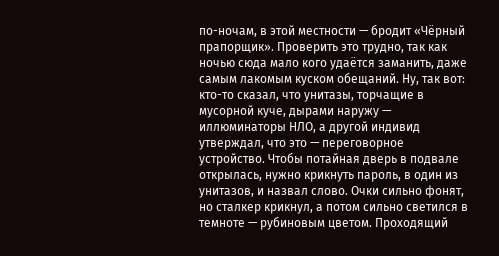по-ночам, в этой местности — бродит «Чёрный прапорщик». Проверить это трудно, так как ночью сюда мало кого удаётся заманить, даже самым лакомым куском обещаний. Ну, так вот: кто-то сказал, что унитазы, торчащие в мусорной куче, дырами наружу — иллюминаторы НЛО, а другой индивид утверждал, что это — переговорное устройство. Чтобы потайная дверь в подвале открылась, нужно крикнуть пароль, в один из унитазов, и назвал слово. Очки сильно фонят, но сталкер крикнул, а потом сильно светился в темноте — рубиновым цветом. Проходящий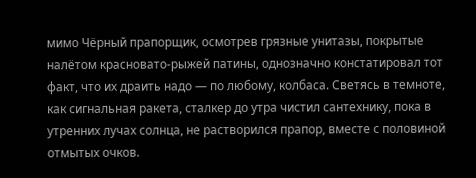мимо Чёрный прапорщик, осмотрев грязные унитазы, покрытые налётом красновато-рыжей патины, однозначно констатировал тот факт, что их драить надо — по любому, колбаса. Светясь в темноте, как сигнальная ракета, сталкер до утра чистил сантехнику, пока в утренних лучах солнца, не растворился прапор, вместе с половиной отмытых очков.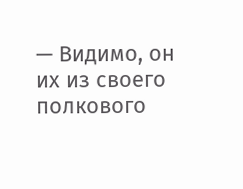— Видимо, он их из своего полкового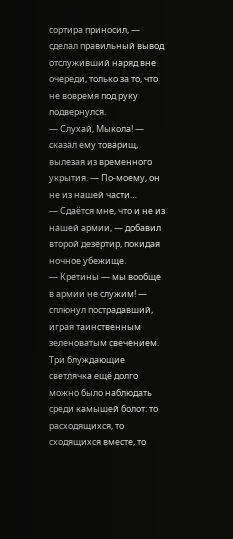сортира приносил, — сделал правильный вывод отслуживший наряд вне очереди, только за то, что не вовремя под руку подвернулся.
— Слухай, Мыкола! — сказал ему товарищ, вылезая из временного укрытия. — По-моему, он не из нашей части…
— Сдаётся мне, что и не из нашей армии, — добавил второй дезертир, покидая ночное убежище.
— Кретины — мы вообще в армии не служим! — сплюнул пострадавший, играя таинственным зеленоватым свечением.
Три блуждающие светлячка ещё долго можно было наблюдать среди камышей болот: то расходящихся, то сходящихся вместе, то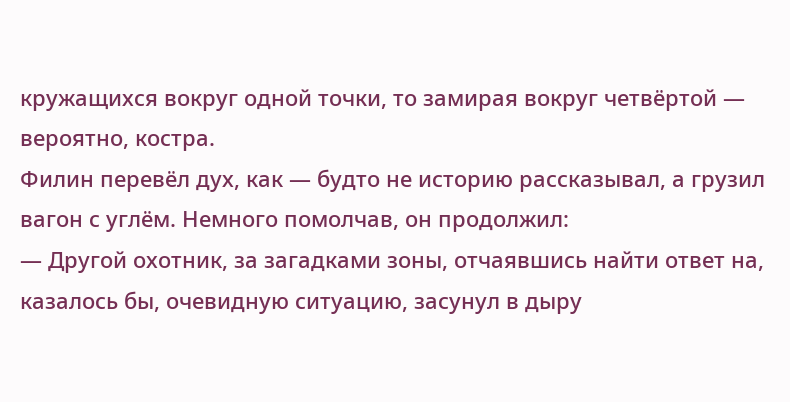кружащихся вокруг одной точки, то замирая вокруг четвёртой — вероятно, костра.
Филин перевёл дух, как — будто не историю рассказывал, а грузил вагон с углём. Немного помолчав, он продолжил:
— Другой охотник, за загадками зоны, отчаявшись найти ответ на, казалось бы, очевидную ситуацию, засунул в дыру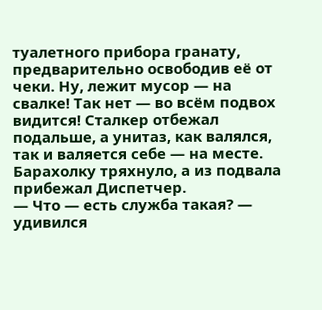туалетного прибора гранату, предварительно освободив её от чеки. Ну, лежит мусор — на свалке! Так нет — во всём подвох видится! Сталкер отбежал подальше, а унитаз, как валялся, так и валяется себе — на месте. Барахолку тряхнуло, а из подвала прибежал Диспетчер.
— Что — есть служба такая? — удивился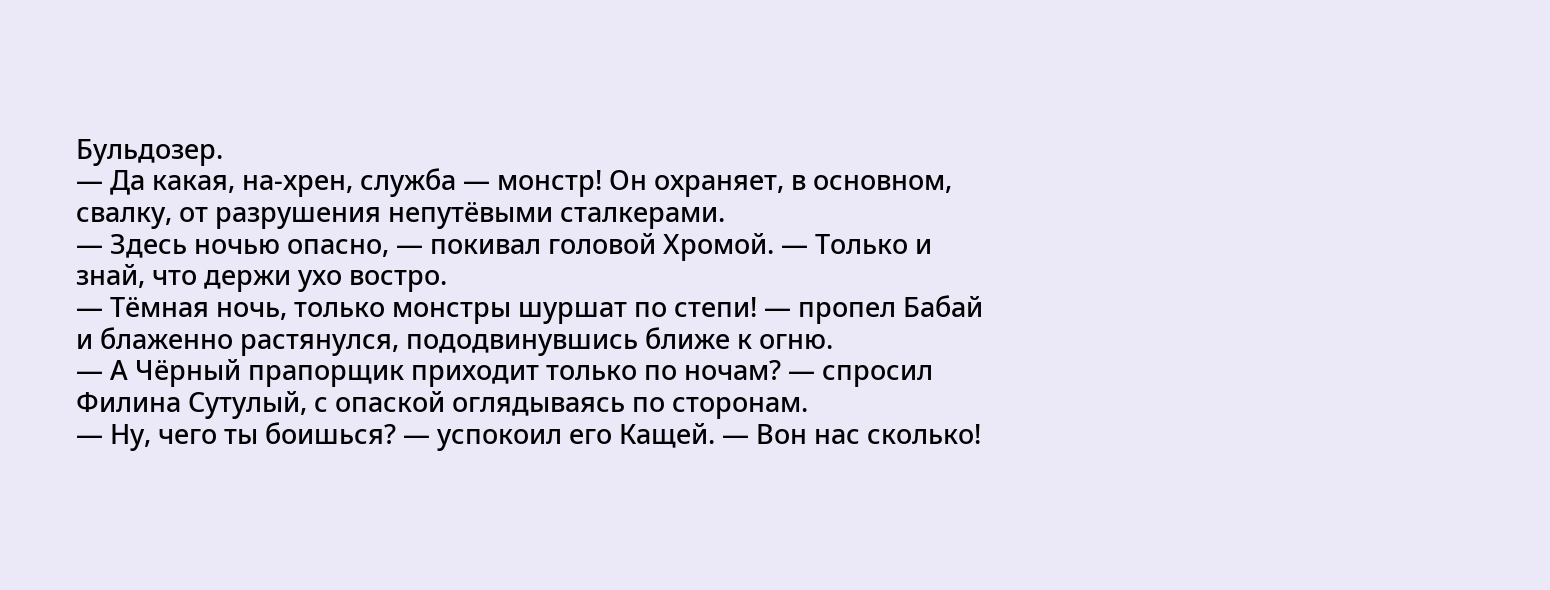Бульдозер.
— Да какая, на-хрен, служба — монстр! Он охраняет, в основном, свалку, от разрушения непутёвыми сталкерами.
— Здесь ночью опасно, — покивал головой Хромой. — Только и знай, что держи ухо востро.
— Тёмная ночь, только монстры шуршат по степи! — пропел Бабай и блаженно растянулся, пододвинувшись ближе к огню.
— А Чёрный прапорщик приходит только по ночам? — спросил Филина Сутулый, с опаской оглядываясь по сторонам.
— Ну, чего ты боишься? — успокоил его Кащей. — Вон нас сколько!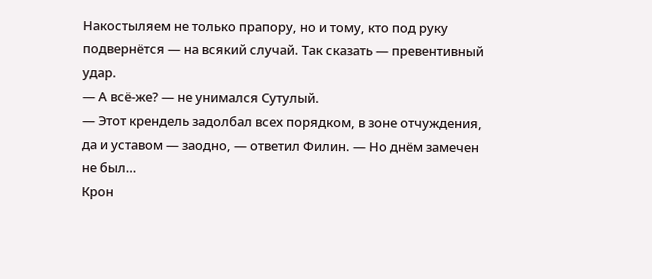Накостыляем не только прапору, но и тому, кто под руку подвернётся — на всякий случай. Так сказать — превентивный удар.
— А всё-же? — не унимался Сутулый.
— Этот крендель задолбал всех порядком, в зоне отчуждения, да и уставом — заодно, — ответил Филин. — Но днём замечен не был…
Крон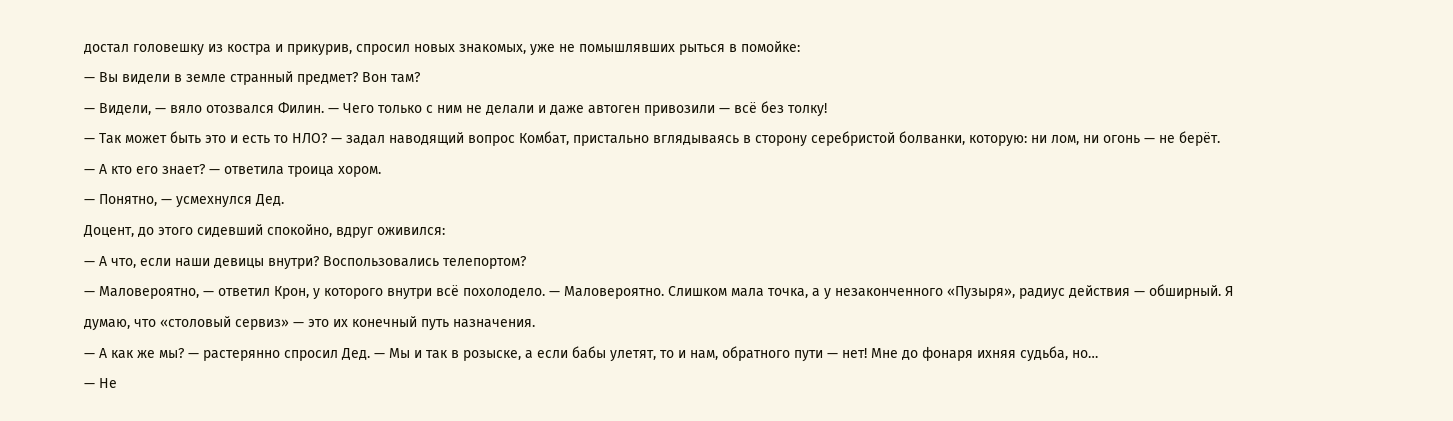достал головешку из костра и прикурив, спросил новых знакомых, уже не помышлявших рыться в помойке:
— Вы видели в земле странный предмет? Вон там?
— Видели, — вяло отозвался Филин. — Чего только с ним не делали и даже автоген привозили — всё без толку!
— Так может быть это и есть то НЛО? — задал наводящий вопрос Комбат, пристально вглядываясь в сторону серебристой болванки, которую: ни лом, ни огонь — не берёт.
— А кто его знает? — ответила троица хором.
— Понятно, — усмехнулся Дед.
Доцент, до этого сидевший спокойно, вдруг оживился:
— А что, если наши девицы внутри? Воспользовались телепортом?
— Маловероятно, — ответил Крон, у которого внутри всё похолодело. — Маловероятно. Слишком мала точка, а у незаконченного «Пузыря», радиус действия — обширный. Я думаю, что «столовый сервиз» — это их конечный путь назначения.
— А как же мы? — растерянно спросил Дед. — Мы и так в розыске, а если бабы улетят, то и нам, обратного пути — нет! Мне до фонаря ихняя судьба, но…
— Не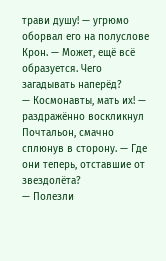трави душу! — угрюмо оборвал его на полуслове Крон. — Может, ещё всё образуется. Чего загадывать наперёд?
— Космонавты, мать их! — раздражённо воскликнул Почтальон, смачно сплюнув в сторону. — Где они теперь, отставшие от звездолёта?
— Полезли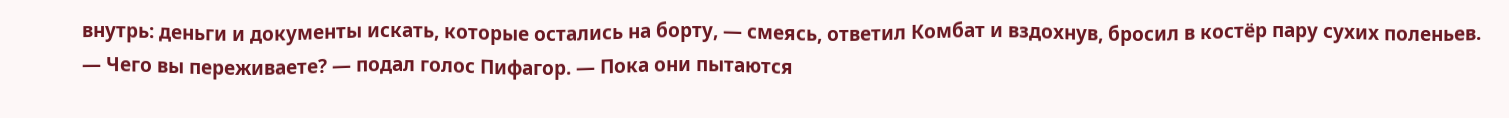внутрь: деньги и документы искать, которые остались на борту, — смеясь, ответил Комбат и вздохнув, бросил в костёр пару сухих поленьев.
— Чего вы переживаете? — подал голос Пифагор. — Пока они пытаются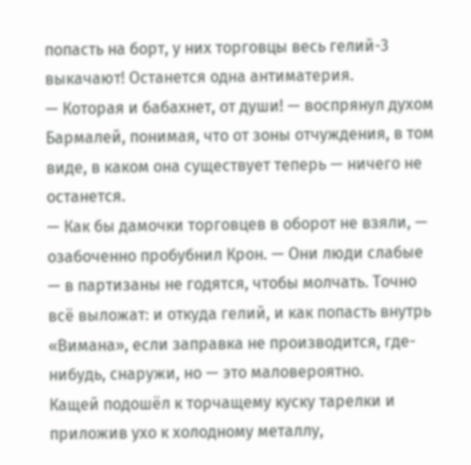попасть на борт, у них торговцы весь гелий-3 выкачают! Останется одна антиматерия.
— Которая и бабахнет, от души! — воспрянул духом Бармалей, понимая, что от зоны отчуждения, в том виде, в каком она существует теперь — ничего не останется.
— Как бы дамочки торговцев в оборот не взяли, — озабоченно пробубнил Крон. — Они люди слабые — в партизаны не годятся, чтобы молчать. Точно всё выложат: и откуда гелий, и как попасть внутрь «Вимана», если заправка не производится, где-нибудь, снаружи, но — это маловероятно.
Кащей подошёл к торчащему куску тарелки и приложив ухо к холодному металлу,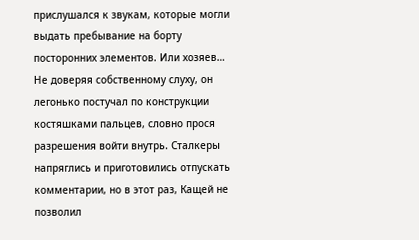прислушался к звукам, которые могли выдать пребывание на борту посторонних элементов. Или хозяев… Не доверяя собственному слуху, он легонько постучал по конструкции костяшками пальцев, словно прося разрешения войти внутрь. Сталкеры напряглись и приготовились отпускать комментарии, но в этот раз, Кащей не позволил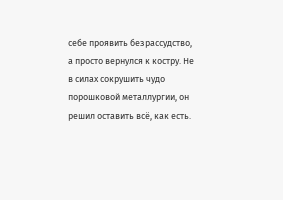себе проявить безрассудство, а просто вернулся к костру. Не в силах сокрушить чудо порошковой металлургии, он решил оставить всё, как есть.